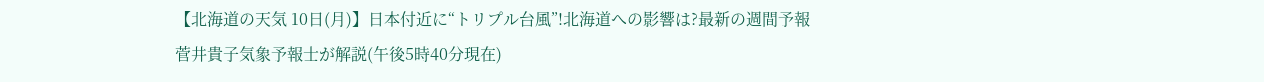【北海道の天気 10日(月)】日本付近に“トリプル台風”!北海道への影響は?最新の週間予報
菅井貴子気象予報士が解説(午後5時40分現在)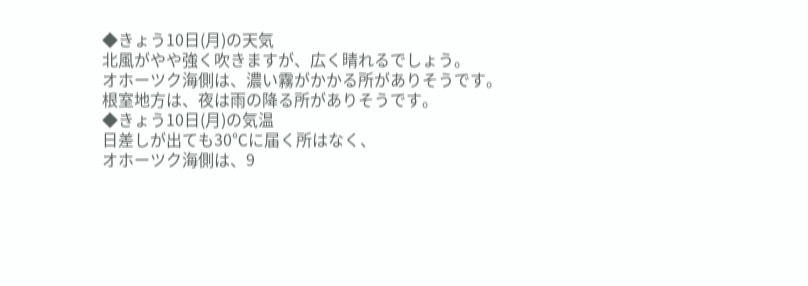◆きょう10日(月)の天気
北風がやや強く吹きますが、広く晴れるでしょう。
オホーツク海側は、濃い霧がかかる所がありそうです。
根室地方は、夜は雨の降る所がありそうです。
◆きょう10日(月)の気温
日差しが出ても30℃に届く所はなく、
オホーツク海側は、9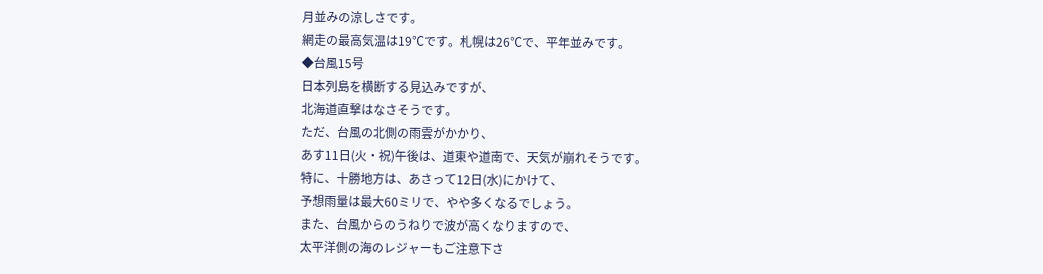月並みの涼しさです。
網走の最高気温は19℃です。札幌は26℃で、平年並みです。
◆台風15号
日本列島を横断する見込みですが、
北海道直撃はなさそうです。
ただ、台風の北側の雨雲がかかり、
あす11日(火・祝)午後は、道東や道南で、天気が崩れそうです。
特に、十勝地方は、あさって12日(水)にかけて、
予想雨量は最大60ミリで、やや多くなるでしょう。
また、台風からのうねりで波が高くなりますので、
太平洋側の海のレジャーもご注意下さ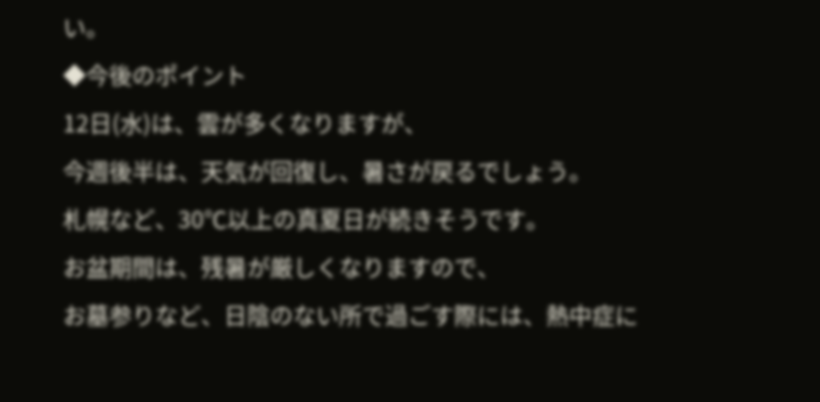い。
◆今後のポイント
12日(水)は、雲が多くなりますが、
今週後半は、天気が回復し、暑さが戻るでしょう。
札幌など、30℃以上の真夏日が続きそうです。
お盆期間は、残暑が厳しくなりますので、
お墓参りなど、日陰のない所で過ごす際には、熱中症に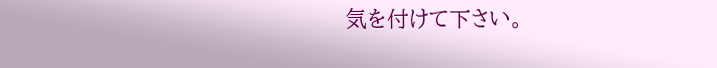気を付けて下さい。